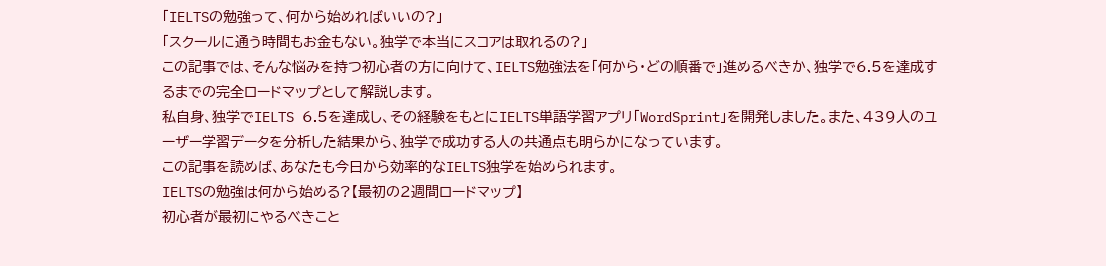「IELTSの勉強って、何から始めればいいの?」
「スクールに通う時間もお金もない。独学で本当にスコアは取れるの?」
この記事では、そんな悩みを持つ初心者の方に向けて、IELTS勉強法を「何から・どの順番で」進めるべきか、独学で6.5を達成するまでの完全ロードマップとして解説します。
私自身、独学でIELTS 6.5を達成し、その経験をもとにIELTS単語学習アプリ「WordSprint」を開発しました。また、439人のユーザー学習データを分析した結果から、独学で成功する人の共通点も明らかになっています。
この記事を読めば、あなたも今日から効率的なIELTS独学を始められます。
IELTSの勉強は何から始める?【最初の2週間ロードマップ】
初心者が最初にやるべきこと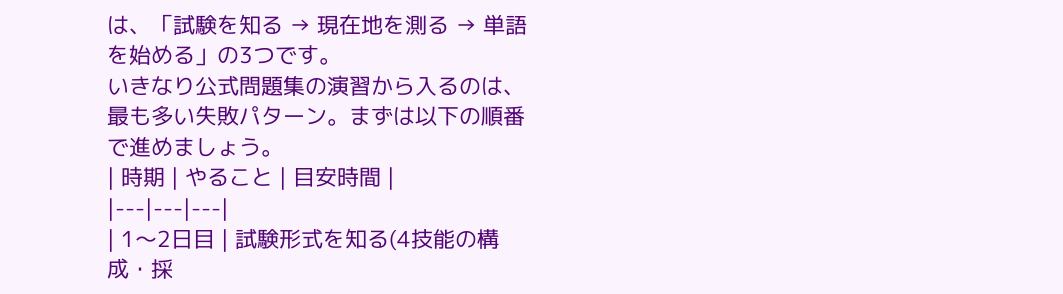は、「試験を知る → 現在地を測る → 単語を始める」の3つです。
いきなり公式問題集の演習から入るのは、最も多い失敗パターン。まずは以下の順番で進めましょう。
| 時期 | やること | 目安時間 |
|---|---|---|
| 1〜2日目 | 試験形式を知る(4技能の構成・採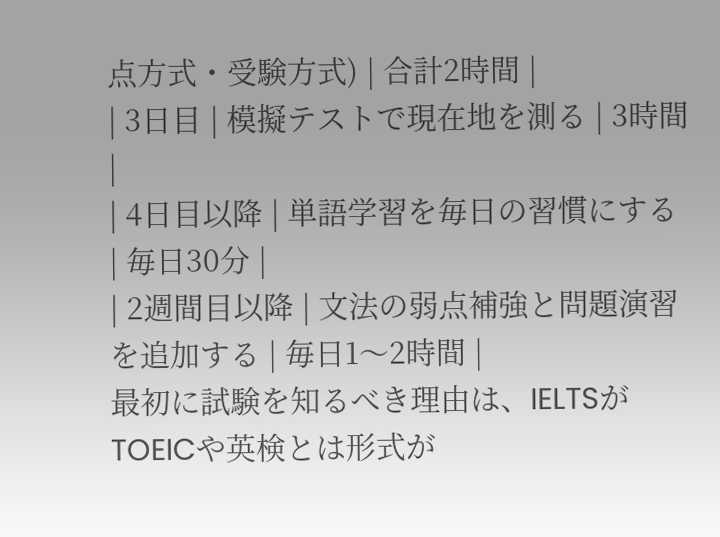点方式・受験方式) | 合計2時間 |
| 3日目 | 模擬テストで現在地を測る | 3時間 |
| 4日目以降 | 単語学習を毎日の習慣にする | 毎日30分 |
| 2週間目以降 | 文法の弱点補強と問題演習を追加する | 毎日1〜2時間 |
最初に試験を知るべき理由は、IELTSがTOEICや英検とは形式が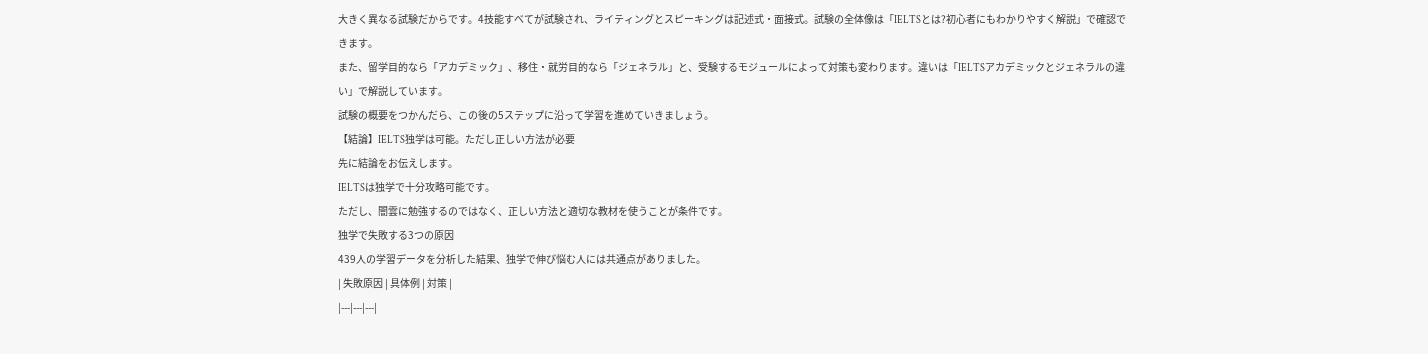大きく異なる試験だからです。4技能すべてが試験され、ライティングとスピーキングは記述式・面接式。試験の全体像は「IELTSとは?初心者にもわかりやすく解説」で確認できます。
また、留学目的なら「アカデミック」、移住・就労目的なら「ジェネラル」と、受験するモジュールによって対策も変わります。違いは「IELTSアカデミックとジェネラルの違い」で解説しています。
試験の概要をつかんだら、この後の5ステップに沿って学習を進めていきましょう。
【結論】IELTS独学は可能。ただし正しい方法が必要
先に結論をお伝えします。
IELTSは独学で十分攻略可能です。
ただし、闇雲に勉強するのではなく、正しい方法と適切な教材を使うことが条件です。
独学で失敗する3つの原因
439人の学習データを分析した結果、独学で伸び悩む人には共通点がありました。
| 失敗原因 | 具体例 | 対策 |
|---|---|---|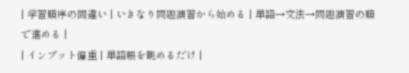| 学習順序の間違い | いきなり問題演習から始める | 単語→文法→問題演習の順で進める |
| インプット偏重 | 単語帳を眺めるだけ |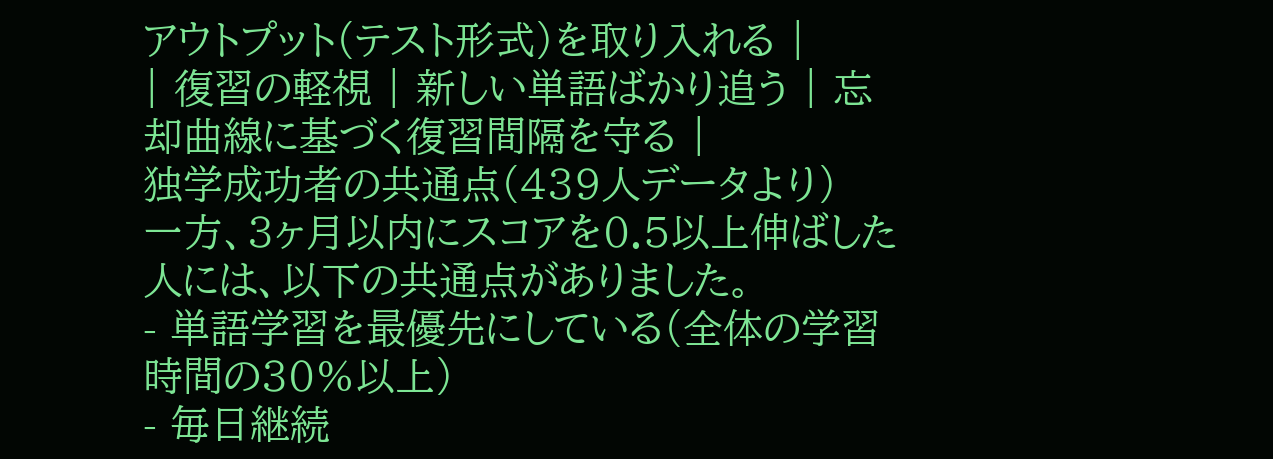アウトプット(テスト形式)を取り入れる |
| 復習の軽視 | 新しい単語ばかり追う | 忘却曲線に基づく復習間隔を守る |
独学成功者の共通点(439人データより)
一方、3ヶ月以内にスコアを0.5以上伸ばした人には、以下の共通点がありました。
- 単語学習を最優先にしている(全体の学習時間の30%以上)
- 毎日継続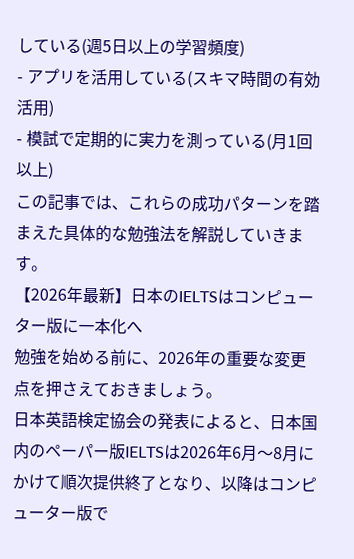している(週5日以上の学習頻度)
- アプリを活用している(スキマ時間の有効活用)
- 模試で定期的に実力を測っている(月1回以上)
この記事では、これらの成功パターンを踏まえた具体的な勉強法を解説していきます。
【2026年最新】日本のIELTSはコンピューター版に一本化へ
勉強を始める前に、2026年の重要な変更点を押さえておきましょう。
日本英語検定協会の発表によると、日本国内のペーパー版IELTSは2026年6月〜8月にかけて順次提供終了となり、以降はコンピューター版で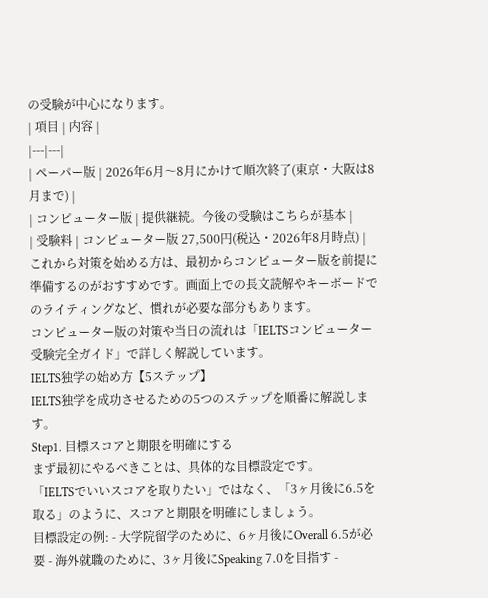の受験が中心になります。
| 項目 | 内容 |
|---|---|
| ペーパー版 | 2026年6月〜8月にかけて順次終了(東京・大阪は8月まで) |
| コンピューター版 | 提供継続。今後の受験はこちらが基本 |
| 受験料 | コンピューター版 27,500円(税込・2026年8月時点) |
これから対策を始める方は、最初からコンピューター版を前提に準備するのがおすすめです。画面上での長文読解やキーボードでのライティングなど、慣れが必要な部分もあります。
コンピューター版の対策や当日の流れは「IELTSコンピューター受験完全ガイド」で詳しく解説しています。
IELTS独学の始め方【5ステップ】
IELTS独学を成功させるための5つのステップを順番に解説します。
Step1. 目標スコアと期限を明確にする
まず最初にやるべきことは、具体的な目標設定です。
「IELTSでいいスコアを取りたい」ではなく、「3ヶ月後に6.5を取る」のように、スコアと期限を明確にしましょう。
目標設定の例: - 大学院留学のために、6ヶ月後にOverall 6.5が必要 - 海外就職のために、3ヶ月後にSpeaking 7.0を目指す -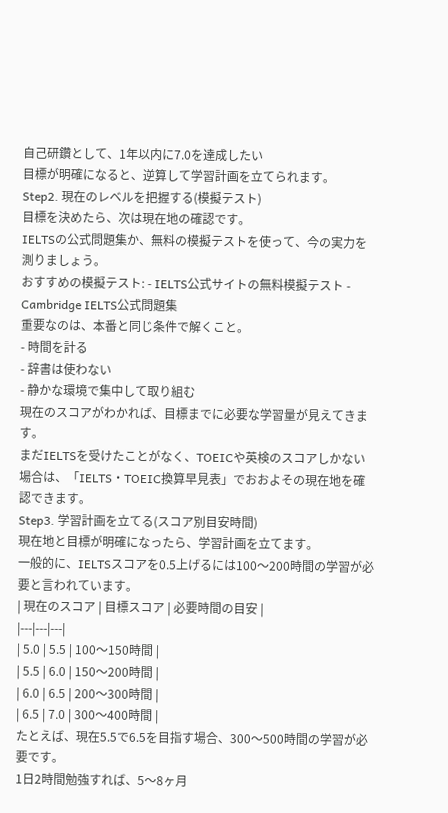自己研鑽として、1年以内に7.0を達成したい
目標が明確になると、逆算して学習計画を立てられます。
Step2. 現在のレベルを把握する(模擬テスト)
目標を決めたら、次は現在地の確認です。
IELTSの公式問題集か、無料の模擬テストを使って、今の実力を測りましょう。
おすすめの模擬テスト: - IELTS公式サイトの無料模擬テスト - Cambridge IELTS公式問題集
重要なのは、本番と同じ条件で解くこと。
- 時間を計る
- 辞書は使わない
- 静かな環境で集中して取り組む
現在のスコアがわかれば、目標までに必要な学習量が見えてきます。
まだIELTSを受けたことがなく、TOEICや英検のスコアしかない場合は、「IELTS・TOEIC換算早見表」でおおよその現在地を確認できます。
Step3. 学習計画を立てる(スコア別目安時間)
現在地と目標が明確になったら、学習計画を立てます。
一般的に、IELTSスコアを0.5上げるには100〜200時間の学習が必要と言われています。
| 現在のスコア | 目標スコア | 必要時間の目安 |
|---|---|---|
| 5.0 | 5.5 | 100〜150時間 |
| 5.5 | 6.0 | 150〜200時間 |
| 6.0 | 6.5 | 200〜300時間 |
| 6.5 | 7.0 | 300〜400時間 |
たとえば、現在5.5で6.5を目指す場合、300〜500時間の学習が必要です。
1日2時間勉強すれば、5〜8ヶ月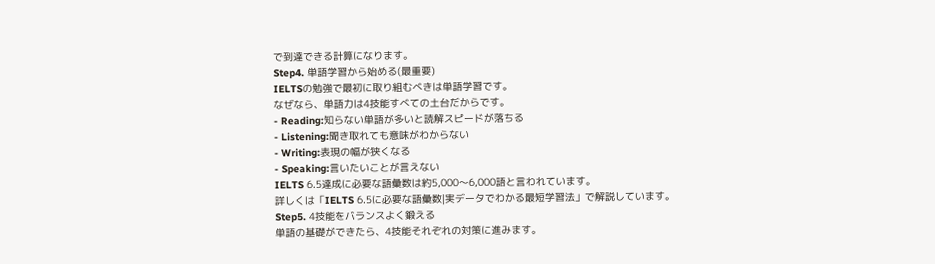で到達できる計算になります。
Step4. 単語学習から始める(最重要)
IELTSの勉強で最初に取り組むべきは単語学習です。
なぜなら、単語力は4技能すべての土台だからです。
- Reading:知らない単語が多いと読解スピードが落ちる
- Listening:聞き取れても意味がわからない
- Writing:表現の幅が狭くなる
- Speaking:言いたいことが言えない
IELTS 6.5達成に必要な語彙数は約5,000〜6,000語と言われています。
詳しくは「IELTS 6.5に必要な語彙数|実データでわかる最短学習法」で解説しています。
Step5. 4技能をバランスよく鍛える
単語の基礎ができたら、4技能それぞれの対策に進みます。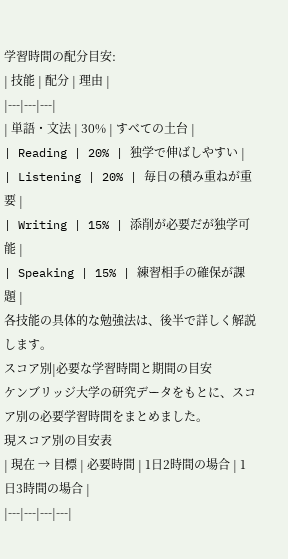学習時間の配分目安:
| 技能 | 配分 | 理由 |
|---|---|---|
| 単語・文法 | 30% | すべての土台 |
| Reading | 20% | 独学で伸ばしやすい |
| Listening | 20% | 毎日の積み重ねが重要 |
| Writing | 15% | 添削が必要だが独学可能 |
| Speaking | 15% | 練習相手の確保が課題 |
各技能の具体的な勉強法は、後半で詳しく解説します。
スコア別|必要な学習時間と期間の目安
ケンブリッジ大学の研究データをもとに、スコア別の必要学習時間をまとめました。
現スコア別の目安表
| 現在 → 目標 | 必要時間 | 1日2時間の場合 | 1日3時間の場合 |
|---|---|---|---|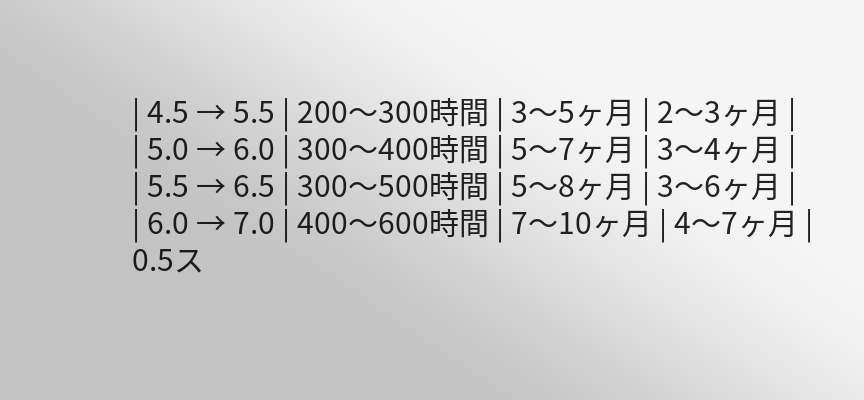| 4.5 → 5.5 | 200〜300時間 | 3〜5ヶ月 | 2〜3ヶ月 |
| 5.0 → 6.0 | 300〜400時間 | 5〜7ヶ月 | 3〜4ヶ月 |
| 5.5 → 6.5 | 300〜500時間 | 5〜8ヶ月 | 3〜6ヶ月 |
| 6.0 → 7.0 | 400〜600時間 | 7〜10ヶ月 | 4〜7ヶ月 |
0.5ス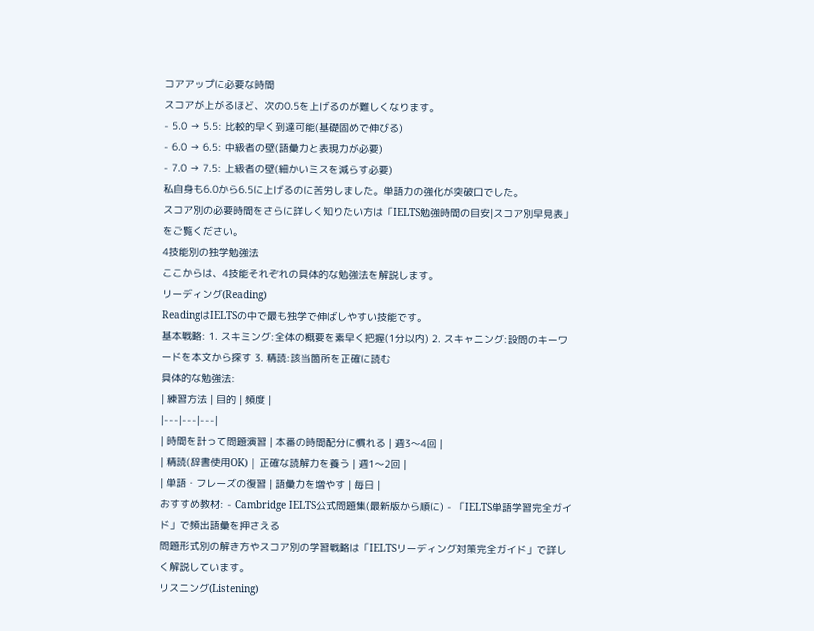コアアップに必要な時間
スコアが上がるほど、次の0.5を上げるのが難しくなります。
- 5.0 → 5.5: 比較的早く到達可能(基礎固めで伸びる)
- 6.0 → 6.5: 中級者の壁(語彙力と表現力が必要)
- 7.0 → 7.5: 上級者の壁(細かいミスを減らす必要)
私自身も6.0から6.5に上げるのに苦労しました。単語力の強化が突破口でした。
スコア別の必要時間をさらに詳しく知りたい方は「IELTS勉強時間の目安|スコア別早見表」をご覧ください。
4技能別の独学勉強法
ここからは、4技能それぞれの具体的な勉強法を解説します。
リーディング(Reading)
ReadingはIELTSの中で最も独学で伸ばしやすい技能です。
基本戦略: 1. スキミング:全体の概要を素早く把握(1分以内) 2. スキャニング:設問のキーワードを本文から探す 3. 精読:該当箇所を正確に読む
具体的な勉強法:
| 練習方法 | 目的 | 頻度 |
|---|---|---|
| 時間を計って問題演習 | 本番の時間配分に慣れる | 週3〜4回 |
| 精読(辞書使用OK) | 正確な読解力を養う | 週1〜2回 |
| 単語・フレーズの復習 | 語彙力を増やす | 毎日 |
おすすめ教材: - Cambridge IELTS公式問題集(最新版から順に) - 「IELTS単語学習完全ガイド」で頻出語彙を押さえる
問題形式別の解き方やスコア別の学習戦略は「IELTSリーディング対策完全ガイド」で詳しく解説しています。
リスニング(Listening)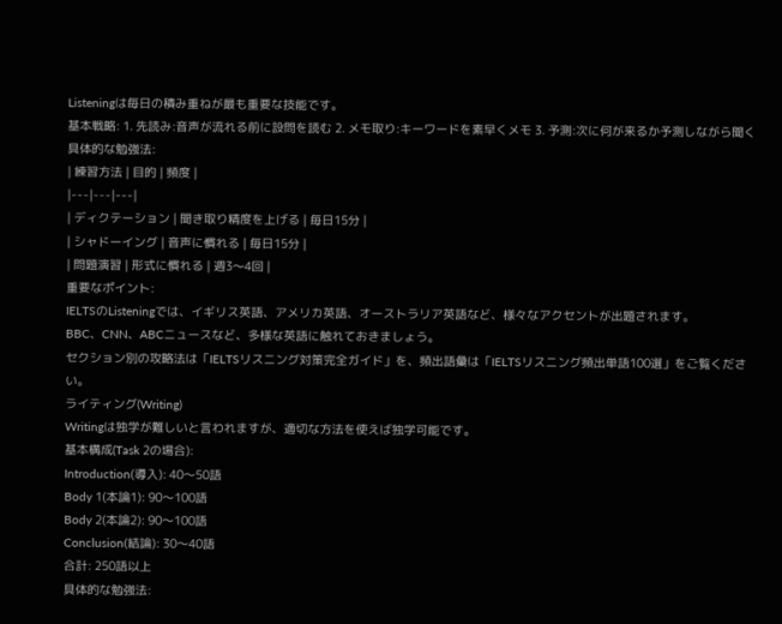Listeningは毎日の積み重ねが最も重要な技能です。
基本戦略: 1. 先読み:音声が流れる前に設問を読む 2. メモ取り:キーワードを素早くメモ 3. 予測:次に何が来るか予測しながら聞く
具体的な勉強法:
| 練習方法 | 目的 | 頻度 |
|---|---|---|
| ディクテーション | 聞き取り精度を上げる | 毎日15分 |
| シャドーイング | 音声に慣れる | 毎日15分 |
| 問題演習 | 形式に慣れる | 週3〜4回 |
重要なポイント:
IELTSのListeningでは、イギリス英語、アメリカ英語、オーストラリア英語など、様々なアクセントが出題されます。
BBC、CNN、ABCニュースなど、多様な英語に触れておきましょう。
セクション別の攻略法は「IELTSリスニング対策完全ガイド」を、頻出語彙は「IELTSリスニング頻出単語100選」をご覧ください。
ライティング(Writing)
Writingは独学が難しいと言われますが、適切な方法を使えば独学可能です。
基本構成(Task 2の場合):
Introduction(導入): 40〜50語
Body 1(本論1): 90〜100語
Body 2(本論2): 90〜100語
Conclusion(結論): 30〜40語
合計: 250語以上
具体的な勉強法: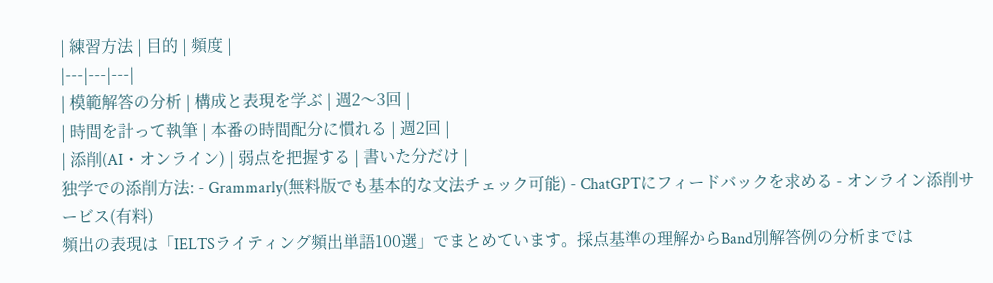| 練習方法 | 目的 | 頻度 |
|---|---|---|
| 模範解答の分析 | 構成と表現を学ぶ | 週2〜3回 |
| 時間を計って執筆 | 本番の時間配分に慣れる | 週2回 |
| 添削(AI・オンライン) | 弱点を把握する | 書いた分だけ |
独学での添削方法: - Grammarly(無料版でも基本的な文法チェック可能) - ChatGPTにフィードバックを求める - オンライン添削サービス(有料)
頻出の表現は「IELTSライティング頻出単語100選」でまとめています。採点基準の理解からBand別解答例の分析までは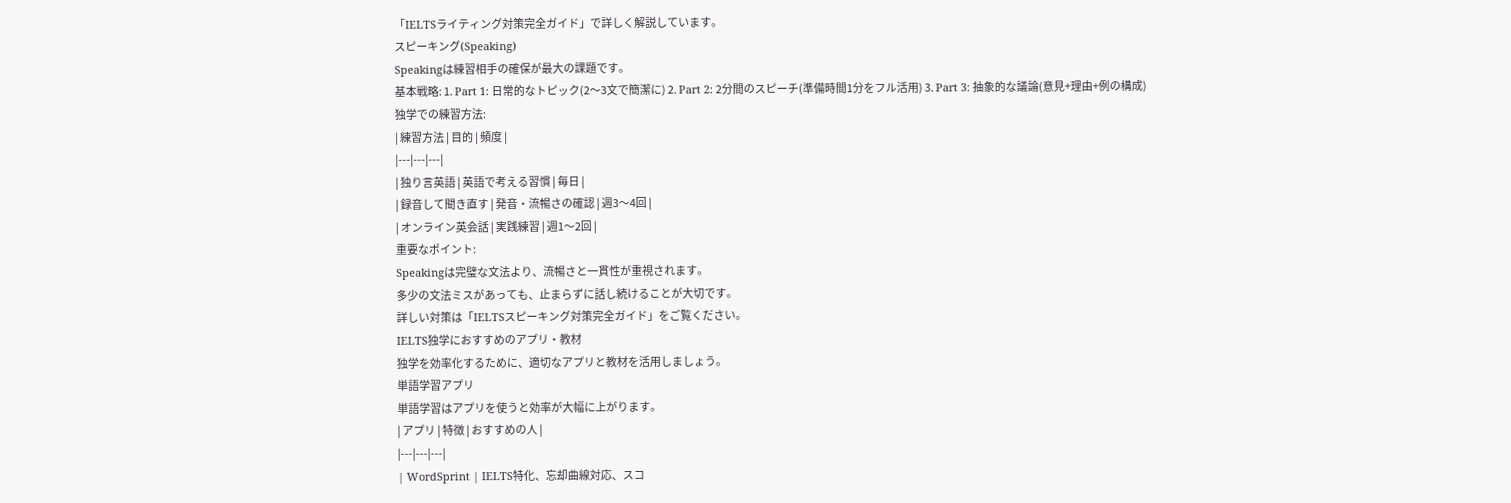「IELTSライティング対策完全ガイド」で詳しく解説しています。
スピーキング(Speaking)
Speakingは練習相手の確保が最大の課題です。
基本戦略: 1. Part 1: 日常的なトピック(2〜3文で簡潔に) 2. Part 2: 2分間のスピーチ(準備時間1分をフル活用) 3. Part 3: 抽象的な議論(意見+理由+例の構成)
独学での練習方法:
| 練習方法 | 目的 | 頻度 |
|---|---|---|
| 独り言英語 | 英語で考える習慣 | 毎日 |
| 録音して聞き直す | 発音・流暢さの確認 | 週3〜4回 |
| オンライン英会話 | 実践練習 | 週1〜2回 |
重要なポイント:
Speakingは完璧な文法より、流暢さと一貫性が重視されます。
多少の文法ミスがあっても、止まらずに話し続けることが大切です。
詳しい対策は「IELTSスピーキング対策完全ガイド」をご覧ください。
IELTS独学におすすめのアプリ・教材
独学を効率化するために、適切なアプリと教材を活用しましょう。
単語学習アプリ
単語学習はアプリを使うと効率が大幅に上がります。
| アプリ | 特徴 | おすすめの人 |
|---|---|---|
| WordSprint | IELTS特化、忘却曲線対応、スコ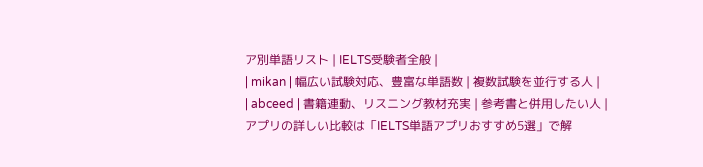ア別単語リスト | IELTS受験者全般 |
| mikan | 幅広い試験対応、豊富な単語数 | 複数試験を並行する人 |
| abceed | 書籍連動、リスニング教材充実 | 参考書と併用したい人 |
アプリの詳しい比較は「IELTS単語アプリおすすめ5選」で解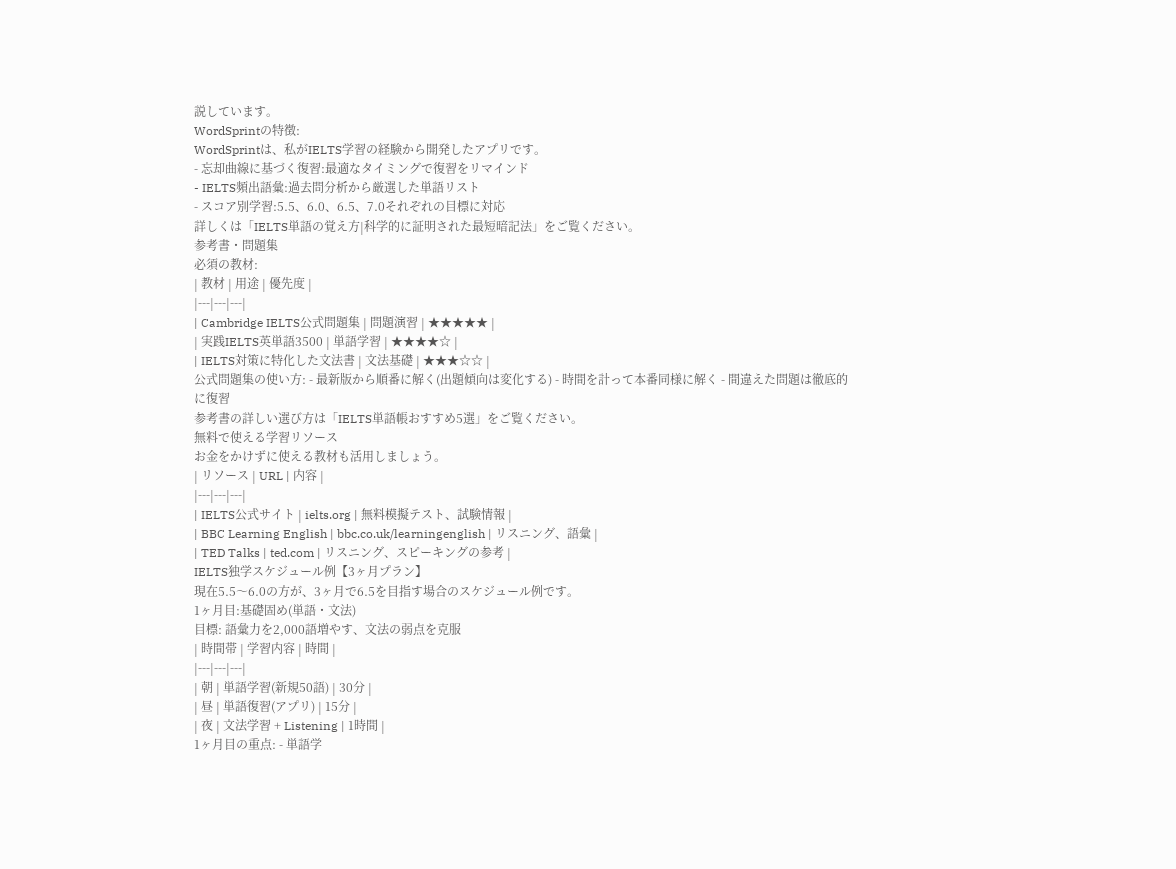説しています。
WordSprintの特徴:
WordSprintは、私がIELTS学習の経験から開発したアプリです。
- 忘却曲線に基づく復習:最適なタイミングで復習をリマインド
- IELTS頻出語彙:過去問分析から厳選した単語リスト
- スコア別学習:5.5、6.0、6.5、7.0それぞれの目標に対応
詳しくは「IELTS単語の覚え方|科学的に証明された最短暗記法」をご覧ください。
参考書・問題集
必須の教材:
| 教材 | 用途 | 優先度 |
|---|---|---|
| Cambridge IELTS公式問題集 | 問題演習 | ★★★★★ |
| 実践IELTS英単語3500 | 単語学習 | ★★★★☆ |
| IELTS対策に特化した文法書 | 文法基礎 | ★★★☆☆ |
公式問題集の使い方: - 最新版から順番に解く(出題傾向は変化する) - 時間を計って本番同様に解く - 間違えた問題は徹底的に復習
参考書の詳しい選び方は「IELTS単語帳おすすめ5選」をご覧ください。
無料で使える学習リソース
お金をかけずに使える教材も活用しましょう。
| リソース | URL | 内容 |
|---|---|---|
| IELTS公式サイト | ielts.org | 無料模擬テスト、試験情報 |
| BBC Learning English | bbc.co.uk/learningenglish | リスニング、語彙 |
| TED Talks | ted.com | リスニング、スピーキングの参考 |
IELTS独学スケジュール例【3ヶ月プラン】
現在5.5〜6.0の方が、3ヶ月で6.5を目指す場合のスケジュール例です。
1ヶ月目:基礎固め(単語・文法)
目標: 語彙力を2,000語増やす、文法の弱点を克服
| 時間帯 | 学習内容 | 時間 |
|---|---|---|
| 朝 | 単語学習(新規50語) | 30分 |
| 昼 | 単語復習(アプリ) | 15分 |
| 夜 | 文法学習 + Listening | 1時間 |
1ヶ月目の重点: - 単語学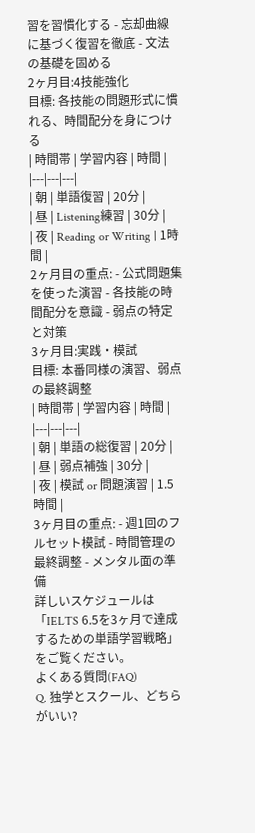習を習慣化する - 忘却曲線に基づく復習を徹底 - 文法の基礎を固める
2ヶ月目:4技能強化
目標: 各技能の問題形式に慣れる、時間配分を身につける
| 時間帯 | 学習内容 | 時間 |
|---|---|---|
| 朝 | 単語復習 | 20分 |
| 昼 | Listening練習 | 30分 |
| 夜 | Reading or Writing | 1時間 |
2ヶ月目の重点: - 公式問題集を使った演習 - 各技能の時間配分を意識 - 弱点の特定と対策
3ヶ月目:実践・模試
目標: 本番同様の演習、弱点の最終調整
| 時間帯 | 学習内容 | 時間 |
|---|---|---|
| 朝 | 単語の総復習 | 20分 |
| 昼 | 弱点補強 | 30分 |
| 夜 | 模試 or 問題演習 | 1.5時間 |
3ヶ月目の重点: - 週1回のフルセット模試 - 時間管理の最終調整 - メンタル面の準備
詳しいスケジュールは「IELTS 6.5を3ヶ月で達成するための単語学習戦略」をご覧ください。
よくある質問(FAQ)
Q. 独学とスクール、どちらがいい?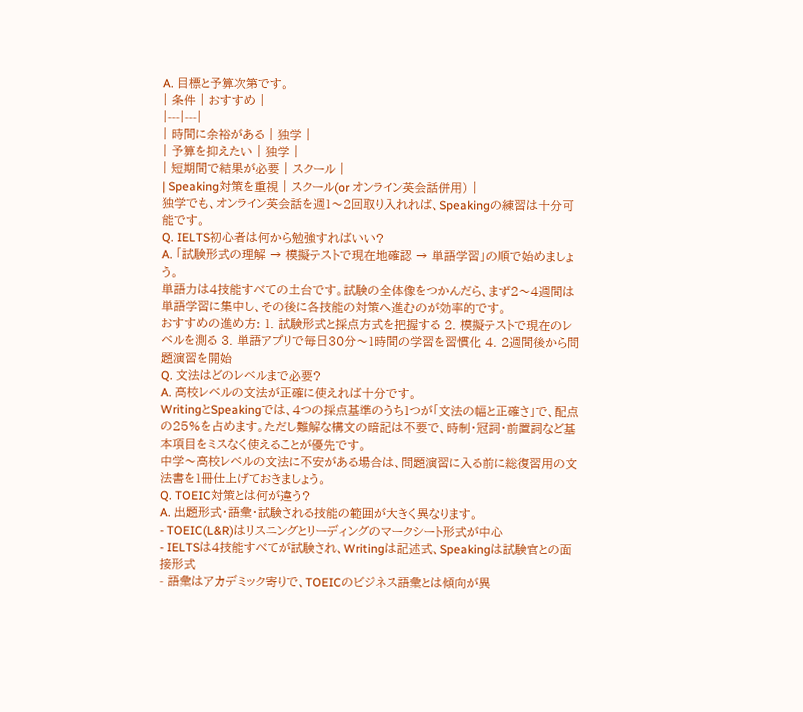A. 目標と予算次第です。
| 条件 | おすすめ |
|---|---|
| 時間に余裕がある | 独学 |
| 予算を抑えたい | 独学 |
| 短期間で結果が必要 | スクール |
| Speaking対策を重視 | スクール(or オンライン英会話併用) |
独学でも、オンライン英会話を週1〜2回取り入れれば、Speakingの練習は十分可能です。
Q. IELTS初心者は何から勉強すればいい?
A. 「試験形式の理解 → 模擬テストで現在地確認 → 単語学習」の順で始めましょう。
単語力は4技能すべての土台です。試験の全体像をつかんだら、まず2〜4週間は単語学習に集中し、その後に各技能の対策へ進むのが効率的です。
おすすめの進め方: 1. 試験形式と採点方式を把握する 2. 模擬テストで現在のレベルを測る 3. 単語アプリで毎日30分〜1時間の学習を習慣化 4. 2週間後から問題演習を開始
Q. 文法はどのレベルまで必要?
A. 高校レベルの文法が正確に使えれば十分です。
WritingとSpeakingでは、4つの採点基準のうち1つが「文法の幅と正確さ」で、配点の25%を占めます。ただし難解な構文の暗記は不要で、時制・冠詞・前置詞など基本項目をミスなく使えることが優先です。
中学〜高校レベルの文法に不安がある場合は、問題演習に入る前に総復習用の文法書を1冊仕上げておきましょう。
Q. TOEIC対策とは何が違う?
A. 出題形式・語彙・試験される技能の範囲が大きく異なります。
- TOEIC(L&R)はリスニングとリーディングのマークシート形式が中心
- IELTSは4技能すべてが試験され、Writingは記述式、Speakingは試験官との面接形式
- 語彙はアカデミック寄りで、TOEICのビジネス語彙とは傾向が異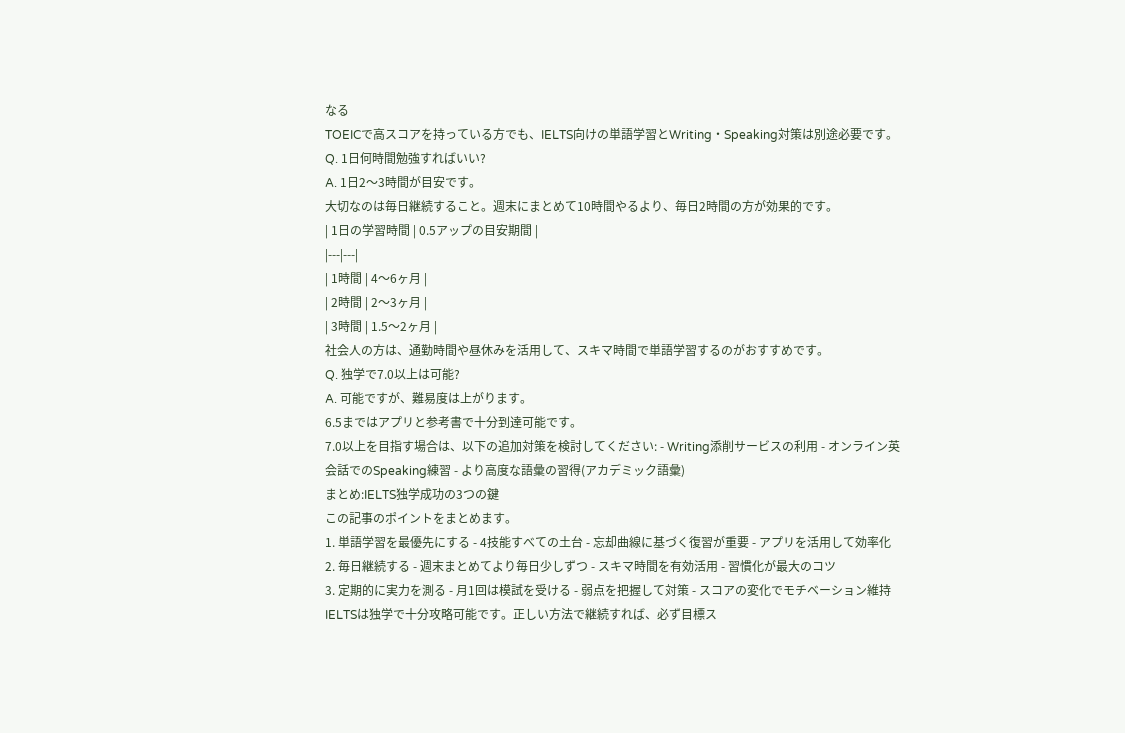なる
TOEICで高スコアを持っている方でも、IELTS向けの単語学習とWriting・Speaking対策は別途必要です。
Q. 1日何時間勉強すればいい?
A. 1日2〜3時間が目安です。
大切なのは毎日継続すること。週末にまとめて10時間やるより、毎日2時間の方が効果的です。
| 1日の学習時間 | 0.5アップの目安期間 |
|---|---|
| 1時間 | 4〜6ヶ月 |
| 2時間 | 2〜3ヶ月 |
| 3時間 | 1.5〜2ヶ月 |
社会人の方は、通勤時間や昼休みを活用して、スキマ時間で単語学習するのがおすすめです。
Q. 独学で7.0以上は可能?
A. 可能ですが、難易度は上がります。
6.5まではアプリと参考書で十分到達可能です。
7.0以上を目指す場合は、以下の追加対策を検討してください: - Writing添削サービスの利用 - オンライン英会話でのSpeaking練習 - より高度な語彙の習得(アカデミック語彙)
まとめ:IELTS独学成功の3つの鍵
この記事のポイントをまとめます。
1. 単語学習を最優先にする - 4技能すべての土台 - 忘却曲線に基づく復習が重要 - アプリを活用して効率化
2. 毎日継続する - 週末まとめてより毎日少しずつ - スキマ時間を有効活用 - 習慣化が最大のコツ
3. 定期的に実力を測る - 月1回は模試を受ける - 弱点を把握して対策 - スコアの変化でモチベーション維持
IELTSは独学で十分攻略可能です。正しい方法で継続すれば、必ず目標ス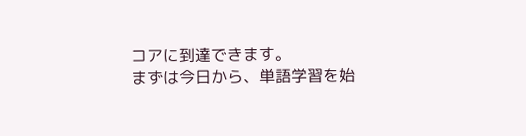コアに到達できます。
まずは今日から、単語学習を始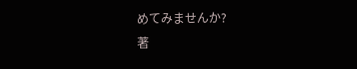めてみませんか?
著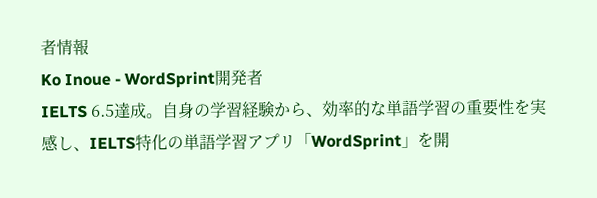者情報
Ko Inoue - WordSprint開発者
IELTS 6.5達成。自身の学習経験から、効率的な単語学習の重要性を実感し、IELTS特化の単語学習アプリ「WordSprint」を開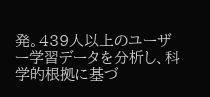発。439人以上のユーザー学習データを分析し、科学的根拠に基づ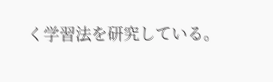く学習法を研究している。